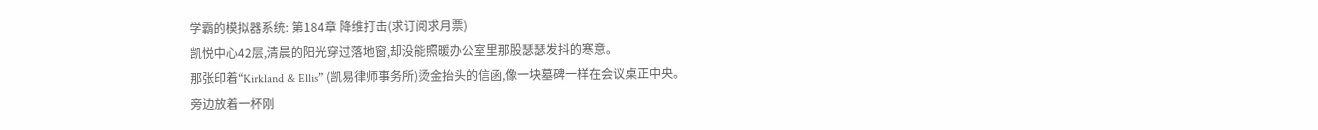学霸的模拟器系统: 第184章 降维打击(求订阅求月票)
凯悦中心42层,清晨的阳光穿过落地窗,却没能照暖办公室里那股瑟瑟发抖的寒意。
那张印着“Kirkland & Ellis” (凯易律师事务所)烫金抬头的信函,像一块墓碑一样在会议桌正中央。
旁边放着一杯刚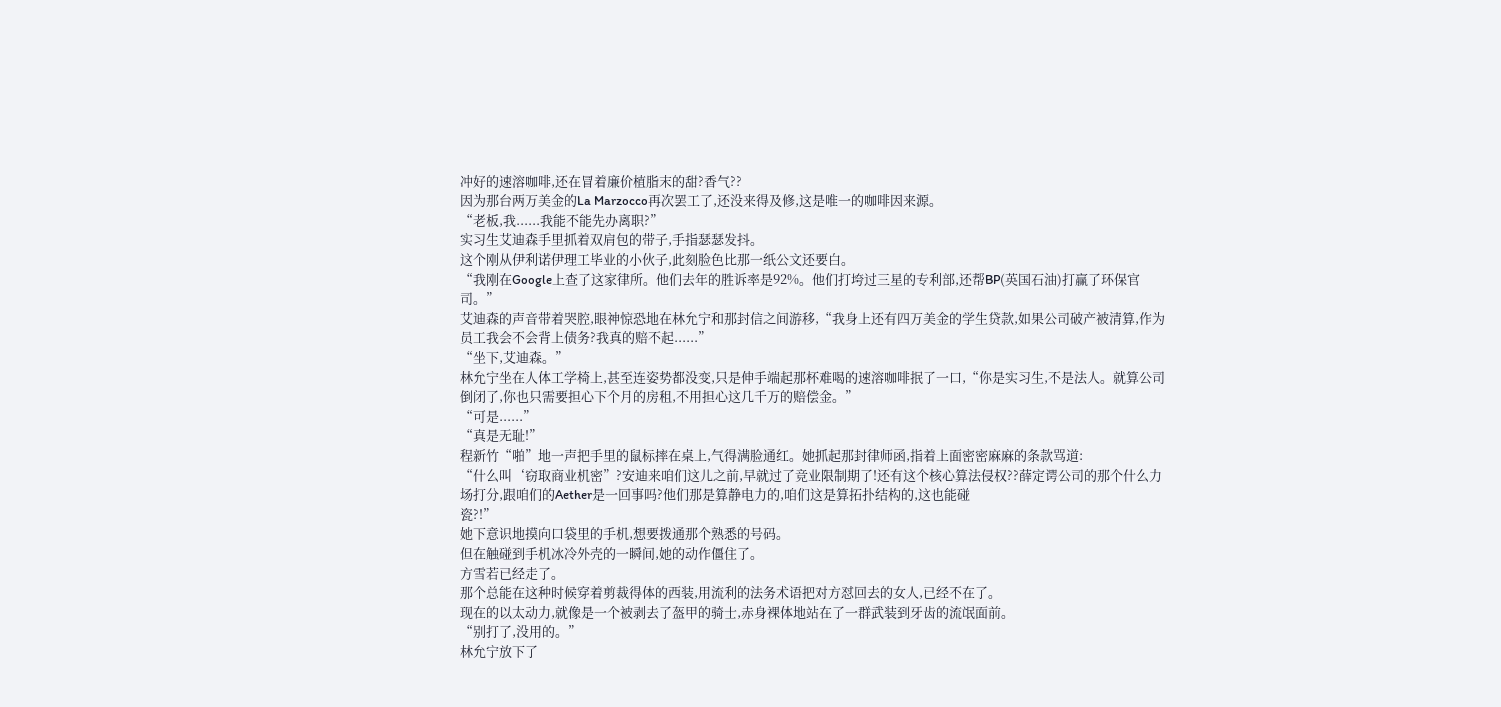冲好的速溶咖啡,还在冒着廉价植脂末的甜?香气??
因为那台两万美金的La Marzocco再次罢工了,还没来得及修,这是唯一的咖啡因来源。
“老板,我......我能不能先办离职?”
实习生艾迪森手里抓着双肩包的带子,手指瑟瑟发抖。
这个刚从伊利诺伊理工毕业的小伙子,此刻脸色比那一纸公文还要白。
“我刚在Google上查了这家律所。他们去年的胜诉率是92%。他们打垮过三星的专利部,还帮BP(英国石油)打赢了环保官司。”
艾迪森的声音带着哭腔,眼神惊恐地在林允宁和那封信之间游移,“我身上还有四万美金的学生贷款,如果公司破产被清算,作为员工我会不会背上债务?我真的赔不起......”
“坐下,艾迪森。”
林允宁坐在人体工学椅上,甚至连姿势都没变,只是伸手端起那杯难喝的速溶咖啡抿了一口,“你是实习生,不是法人。就算公司倒闭了,你也只需要担心下个月的房租,不用担心这几千万的赔偿金。”
“可是......”
“真是无耻!”
程新竹“啪”地一声把手里的鼠标摔在桌上,气得满脸通红。她抓起那封律师函,指着上面密密麻麻的条款骂道:
“什么叫‘窃取商业机密”?安迪来咱们这儿之前,早就过了竞业限制期了!还有这个核心算法侵权??薛定谔公司的那个什么力场打分,跟咱们的Aether是一回事吗?他们那是算静电力的,咱们这是算拓扑结构的,这也能碰
瓷?!”
她下意识地摸向口袋里的手机,想要拨通那个熟悉的号码。
但在触碰到手机冰冷外壳的一瞬间,她的动作僵住了。
方雪若已经走了。
那个总能在这种时候穿着剪裁得体的西装,用流利的法务术语把对方怼回去的女人,已经不在了。
现在的以太动力,就像是一个被剥去了盔甲的骑士,赤身裸体地站在了一群武装到牙齿的流氓面前。
“别打了,没用的。”
林允宁放下了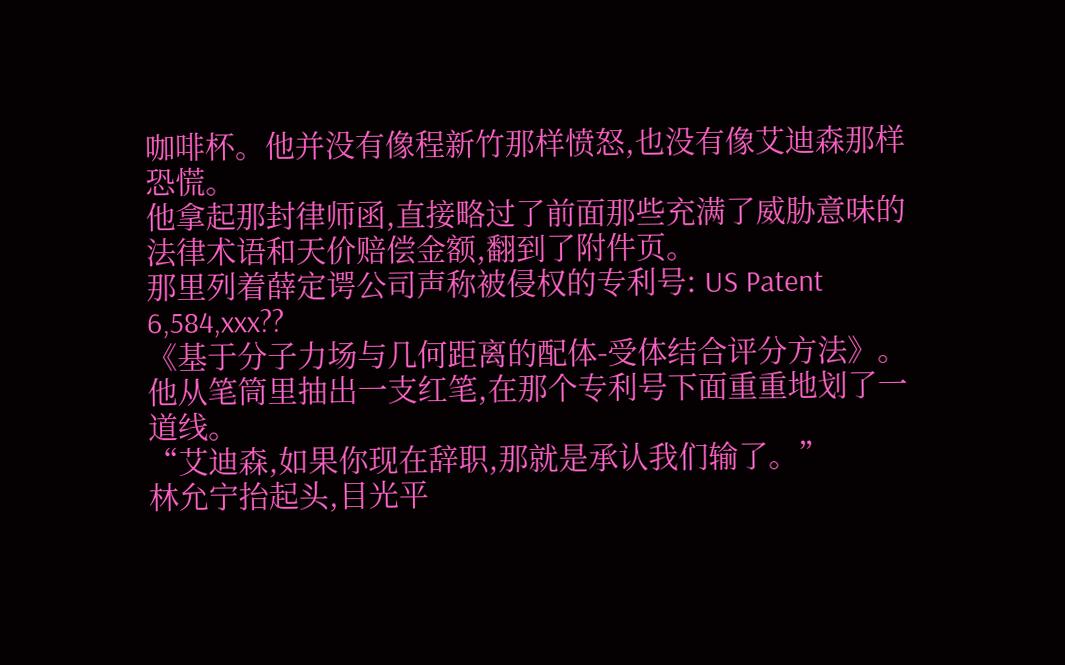咖啡杯。他并没有像程新竹那样愤怒,也没有像艾迪森那样恐慌。
他拿起那封律师函,直接略过了前面那些充满了威胁意味的法律术语和天价赔偿金额,翻到了附件页。
那里列着薛定谔公司声称被侵权的专利号: US Patent 6,584,xxx??
《基于分子力场与几何距离的配体-受体结合评分方法》。
他从笔筒里抽出一支红笔,在那个专利号下面重重地划了一道线。
“艾迪森,如果你现在辞职,那就是承认我们输了。”
林允宁抬起头,目光平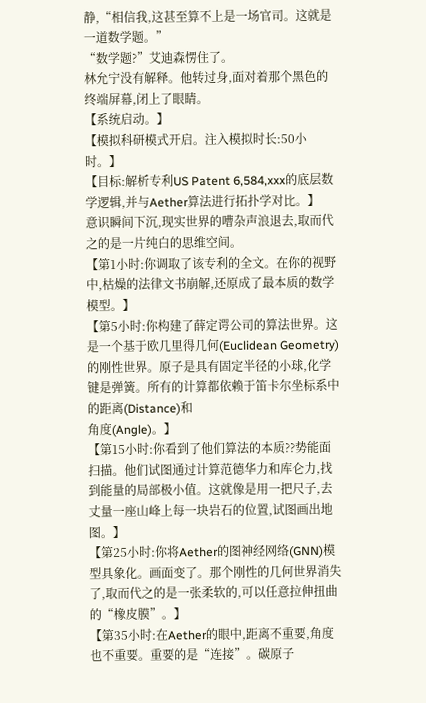静,“相信我,这甚至算不上是一场官司。这就是一道数学题。”
“数学题?”艾迪森愣住了。
林允宁没有解释。他转过身,面对着那个黑色的终端屏幕,闭上了眼睛。
【系统启动。】
【模拟科研模式开启。注入模拟时长:50小时。】
【目标:解析专利US Patent 6,584,xxx的底层数学逻辑,并与Aether算法进行拓扑学对比。】
意识瞬间下沉,现实世界的嘈杂声浪退去,取而代之的是一片纯白的思维空间。
【第1小时:你调取了该专利的全文。在你的视野中,枯燥的法律文书崩解,还原成了最本质的数学模型。】
【第5小时:你构建了薛定谔公司的算法世界。这是一个基于欧几里得几何(Euclidean Geometry)的刚性世界。原子是具有固定半径的小球,化学键是弹簧。所有的计算都依赖于笛卡尔坐标系中的距离(Distance)和
角度(Angle)。】
【第15小时:你看到了他们算法的本质??势能面扫描。他们试图通过计算范德华力和库仑力,找到能量的局部极小值。这就像是用一把尺子,去丈量一座山峰上每一块岩石的位置,试图画出地图。】
【第25小时:你将Aether的图神经网络(GNN)模型具象化。画面变了。那个刚性的几何世界消失了,取而代之的是一张柔软的,可以任意拉伸扭曲的“橡皮膜”。】
【第35小时:在Aether的眼中,距离不重要,角度也不重要。重要的是“连接”。碳原子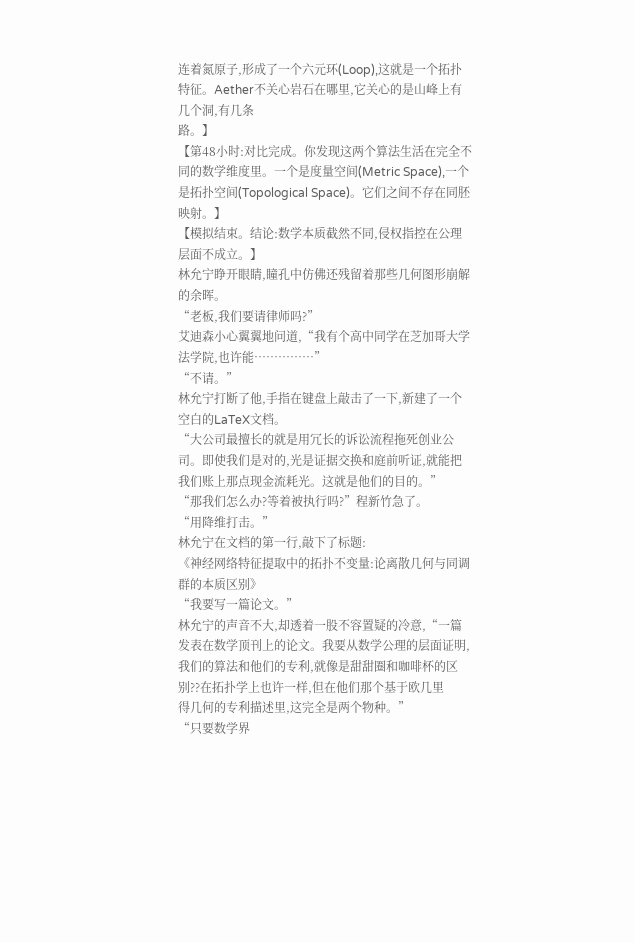连着氮原子,形成了一个六元环(Loop),这就是一个拓扑特征。Aether不关心岩石在哪里,它关心的是山峰上有几个洞,有几条
路。】
【第48小时:对比完成。你发现这两个算法生活在完全不同的数学维度里。一个是度量空间(Metric Space),一个是拓扑空间(Topological Space)。它们之间不存在同胚映射。】
【模拟结束。结论:数学本质截然不同,侵权指控在公理层面不成立。】
林允宁睁开眼睛,瞳孔中仿佛还残留着那些几何图形崩解的余晖。
“老板,我们要请律师吗?”
艾迪森小心翼翼地问道,“我有个高中同学在芝加哥大学法学院,也许能……………”
“不请。”
林允宁打断了他,手指在键盘上敲击了一下,新建了一个空白的LaTeX文档。
“大公司最擅长的就是用冗长的诉讼流程拖死创业公司。即使我们是对的,光是证据交换和庭前听证,就能把我们账上那点现金流耗光。这就是他们的目的。”
“那我们怎么办?等着被执行吗?”程新竹急了。
“用降维打击。”
林允宁在文档的第一行,敲下了标题:
《神经网络特征提取中的拓扑不变量:论离散几何与同调群的本质区别》
“我要写一篇论文。”
林允宁的声音不大,却透着一股不容置疑的冷意,“一篇发表在数学顶刊上的论文。我要从数学公理的层面证明,我们的算法和他们的专利,就像是甜甜圈和咖啡杯的区别??在拓扑学上也许一样,但在他们那个基于欧几里
得几何的专利描述里,这完全是两个物种。”
“只要数学界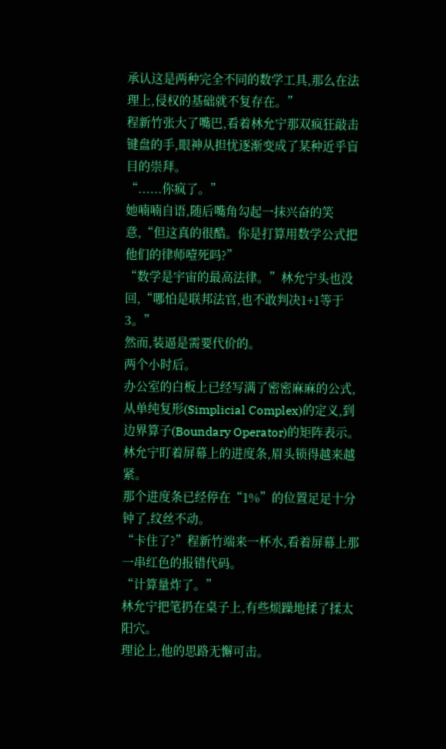承认这是两种完全不同的数学工具,那么在法理上,侵权的基础就不复存在。”
程新竹张大了嘴巴,看着林允宁那双疯狂敲击键盘的手,眼神从担忧逐渐变成了某种近乎盲目的崇拜。
“......你疯了。”
她喃喃自语,随后嘴角勾起一抹兴奋的笑意,“但这真的很酷。你是打算用数学公式把他们的律师噎死吗?”
“数学是宇宙的最高法律。”林允宁头也没回,“哪怕是联邦法官,也不敢判决1+1等于3。”
然而,装逼是需要代价的。
两个小时后。
办公室的白板上已经写满了密密麻麻的公式,从单纯复形(Simplicial Complex)的定义,到边界算子(Boundary Operator)的矩阵表示。
林允宁盯着屏幕上的进度条,眉头锁得越来越紧。
那个进度条已经停在“1%”的位置足足十分钟了,纹丝不动。
“卡住了?”程新竹端来一杯水,看着屏幕上那一串红色的报错代码。
“计算量炸了。”
林允宁把笔扔在桌子上,有些烦躁地揉了揉太阳穴。
理论上,他的思路无懈可击。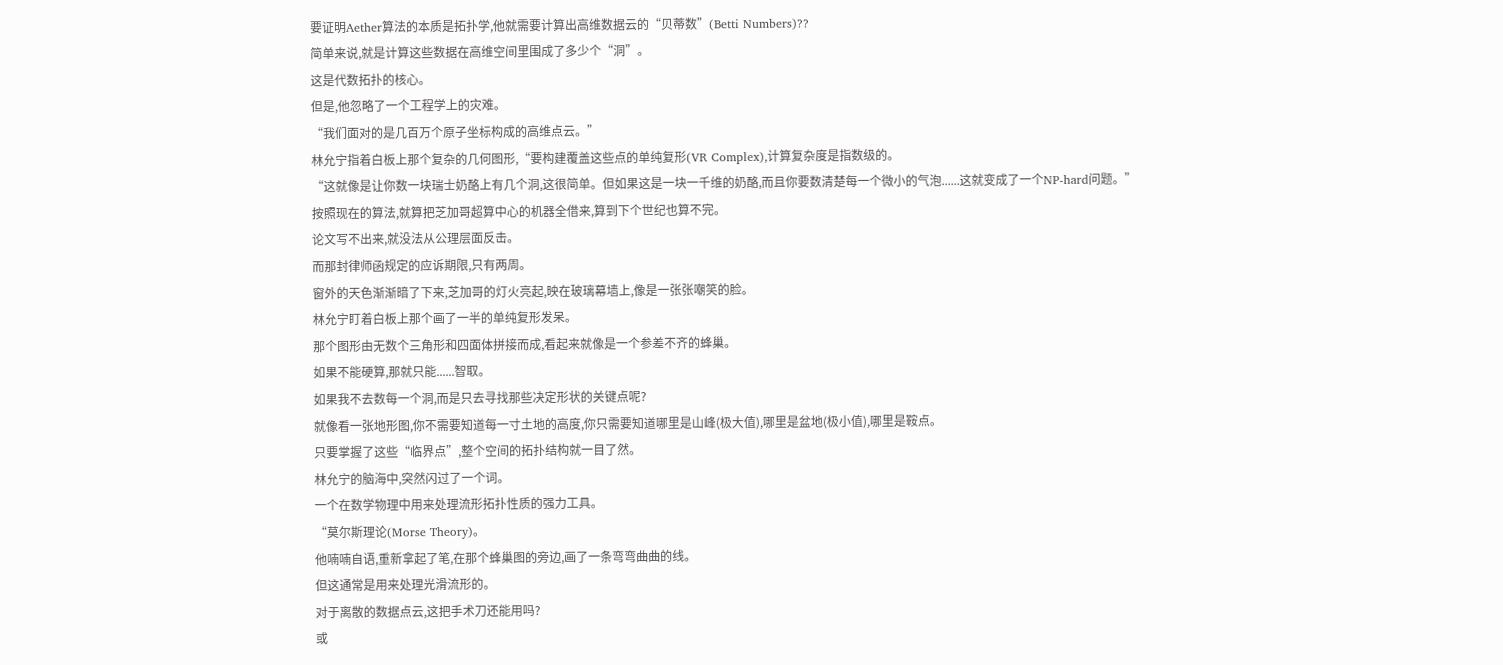要证明Aether算法的本质是拓扑学,他就需要计算出高维数据云的“贝蒂数”(Betti Numbers)??
简单来说,就是计算这些数据在高维空间里围成了多少个“洞”。
这是代数拓扑的核心。
但是,他忽略了一个工程学上的灾难。
“我们面对的是几百万个原子坐标构成的高维点云。”
林允宁指着白板上那个复杂的几何图形,“要构建覆盖这些点的单纯复形(VR Complex),计算复杂度是指数级的。
“这就像是让你数一块瑞士奶酪上有几个洞,这很简单。但如果这是一块一千维的奶酪,而且你要数清楚每一个微小的气泡......这就变成了一个NP-hard问题。”
按照现在的算法,就算把芝加哥超算中心的机器全借来,算到下个世纪也算不完。
论文写不出来,就没法从公理层面反击。
而那封律师函规定的应诉期限,只有两周。
窗外的天色渐渐暗了下来,芝加哥的灯火亮起,映在玻璃幕墙上,像是一张张嘲笑的脸。
林允宁盯着白板上那个画了一半的单纯复形发呆。
那个图形由无数个三角形和四面体拼接而成,看起来就像是一个参差不齐的蜂巢。
如果不能硬算,那就只能......智取。
如果我不去数每一个洞,而是只去寻找那些决定形状的关键点呢?
就像看一张地形图,你不需要知道每一寸土地的高度,你只需要知道哪里是山峰(极大值),哪里是盆地(极小值),哪里是鞍点。
只要掌握了这些“临界点”,整个空间的拓扑结构就一目了然。
林允宁的脑海中,突然闪过了一个词。
一个在数学物理中用来处理流形拓扑性质的强力工具。
“莫尔斯理论(Morse Theory)。
他喃喃自语,重新拿起了笔,在那个蜂巢图的旁边,画了一条弯弯曲曲的线。
但这通常是用来处理光滑流形的。
对于离散的数据点云,这把手术刀还能用吗?
或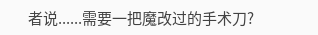者说......需要一把魔改过的手术刀?